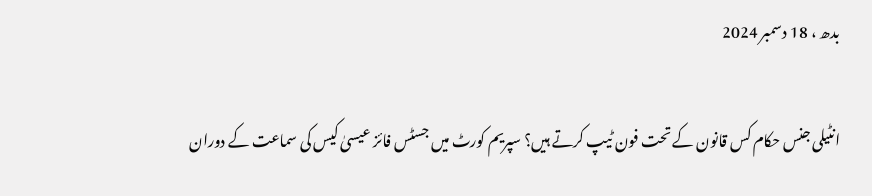بدھ ، 18 دسمبر 2024

انٹیلی جنس حکام کس قانون کے تحت فون ٹیپ کرتے ہیں؟ سپریم کورٹ میں جسٹس فائز عیسیٰ کیس کی سماعت کے دوران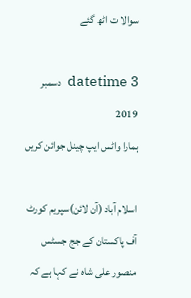سوالا ت اٹھ گئے

datetime 3  دسمبر  2019
ہمارا واٹس ایپ چینل جوائن کریں

اسلام آباد (آن لائن)سپریم کورٹ آف پاکستان کے جج جسٹس منصور علی شاہ نے کہا ہے کہ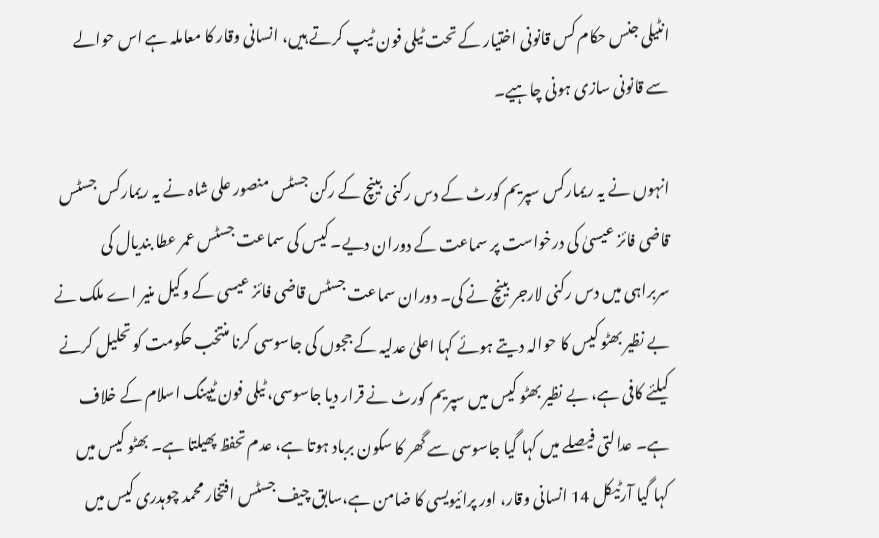انٹیلی جنس حکام کس قانونی اختیار کے تحت ٹیلی فون ٹیپ کرتے ہیں، انسانی وقار کا معاملہ ہے اس حوالے سے قانونی سازی ہونی چاہیے۔

انہوں نے یہ ریمارکس سپریم کورٹ کے دس رکنی بینچ کے رکن جسٹس منصور علی شاہ نے یہ ریمارکس جسٹس قاضی فائز عیسیٰ کی درخواست پر سماعت کے دوران دیے۔ کیس کی سماعت جسٹس عمر عطا بندیال کی سربراہی میں دس رکنی لارجر بینچ نے کی۔ دوران سماعت جسٹس قاضی فائز عیسی کے وکیل منیر اے ملک نے بے نظیر بھٹو کیس کا حوالہ دیتے ہوئے کہا اعلیٰ عدلیہ کے ججوں کی جاسوسی کرنا منتخب حکومت کو تحلیل کرنے کیلئے کافی ہے، بے نظیر بھٹو کیس میں سپریم کورٹ نے قرار دیا جاسوسی، ٹیلی فون ٹیپنگ اسلام کے خلاف ہے۔ عدالتی فیصلے میں کہا گیا جاسوسی سے گھر کا سکون برباد ہوتا ہے، عدم تحفظ پھیلتا ہے۔ بھٹو کیس میں کہا گیا آرٹیکل 14 انسانی وقار، اور پرائیویسی کا ضامن ہے،سابق چیف جسٹس افتخار محمد چوہدری کیس میں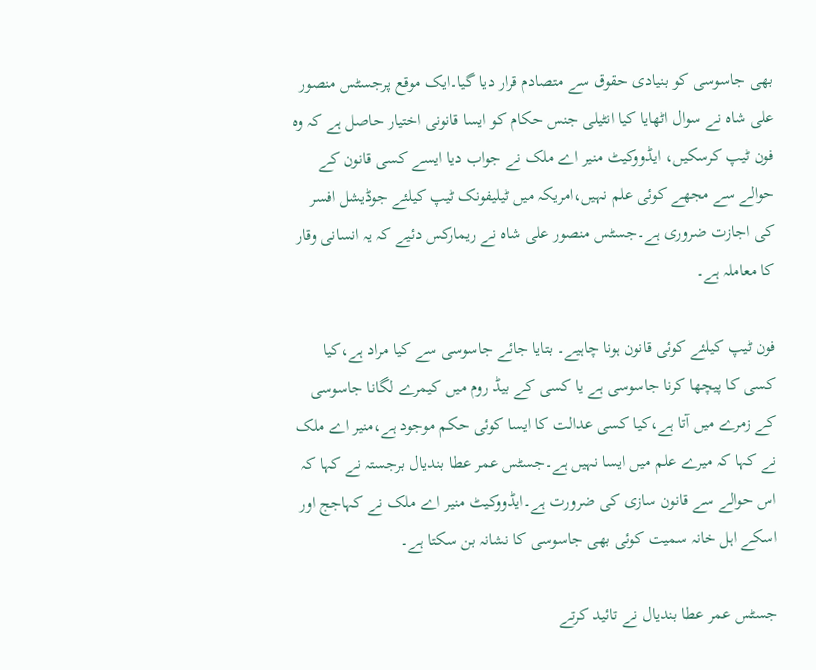بھی جاسوسی کو بنیادی حقوق سے متصادم قرار دیا گیا۔ایک موقع پرجسٹس منصور علی شاہ نے سوال اٹھایا کیا انٹیلی جنس حکام کو ایسا قانونی اختیار حاصل ہے کہ وہ فون ٹیپ کرسکیں، ایڈووکیٹ منیر اے ملک نے جواب دیا ایسے کسی قانون کے حوالے سے مجھے کوئی علم نہیں،امریکہ میں ٹیلیفونک ٹیپ کیلئے جوڈیشل افسر کی اجازت ضروری ہے۔جسٹس منصور علی شاہ نے ریمارکس دئیے کہ یہ انسانی وقار کا معاملہ ہے۔

فون ٹیپ کیلئے کوئی قانون ہونا چاہیے۔ بتایا جائے جاسوسی سے کیا مراد ہے،کیا کسی کا پیچھا کرنا جاسوسی ہے یا کسی کے بیڈ روم میں کیمرے لگانا جاسوسی کے زمرے میں آتا ہے،کیا کسی عدالت کا ایسا کوئی حکم موجود ہے،منیر اے ملک نے کہا کہ میرے علم میں ایسا نہیں ہے۔جسٹس عمر عطا بندیال برجستہ نے کہا کہ اس حوالے سے قانون سازی کی ضرورت ہے۔ایڈووکیٹ منیر اے ملک نے کہاجج اور اسکے اہل خانہ سمیت کوئی بھی جاسوسی کا نشانہ بن سکتا ہے۔

جسٹس عمر عطا بندیال نے تائید کرتے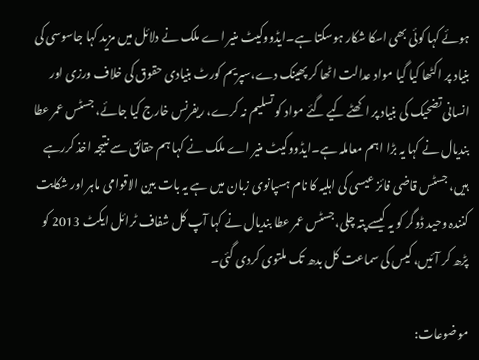ہوئے کہا کوئی بھی اسکا شکار ہوسکتا ہے۔ایڈووکیٹ منیر اے ملک نے دلائل میں مزید کہا جاسوسی کی بنیاد پر اکٹھا کیا گیا مواد عدالت اٹھا کر پھینک دے،سپریم کورٹ بنیادی حقوق کی خلاف ورزی اور انسانی تضحیک کی بنیاد پر اکھٹے کیے گئے مواد کو تسلیم نہ کرے، ریفرنس خارج کیا جائے، جسٹس عمر عطا بندیال نے کہا یہ بڑا اہم معاملہ ہے۔ایڈووکیٹ منیر اے ملک نے کہا ہم حقائق سے نتیجہ اخذ کررہے ہیں، جسٹس قاضی فائز عیسی کی اہلیہ کا نام ہسپانوی زبان میں ہے یہ بات بین الاقوامی ماہر اور شکایت کنندہ وحید ڈوگر کو یہ کیسے پتہ چلی،جسٹس عمر عطا بندیال نے کہا آپ کل شفاف ٹرائل ایکٹ 2013 کو پڑھ کر آئیں، کیس کی سماعت کل بدھ تک ملتوی کردی گئی۔

موضوعات: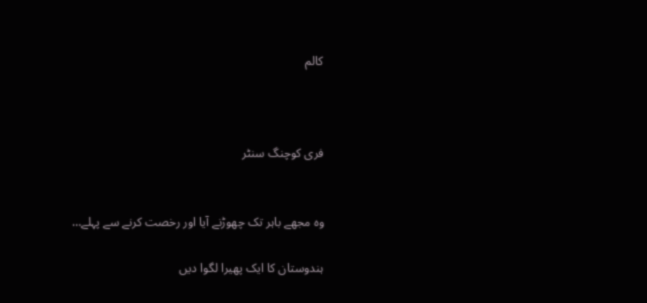کالم



فری کوچنگ سنٹر


وہ مجھے باہر تک چھوڑنے آیا اور رخصت کرنے سے پہلے…

ہندوستان کا ایک پھیرا لگوا دیں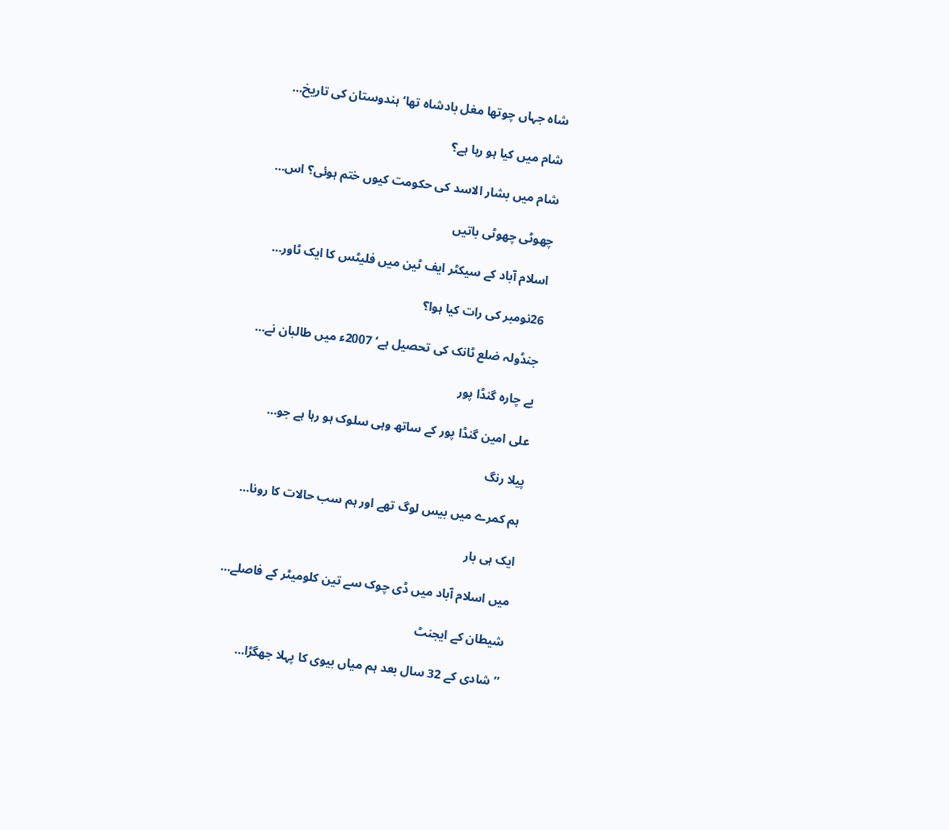شاہ جہاں چوتھا مغل بادشاہ تھا‘ ہندوستان کی تاریخ…

شام میں کیا ہو رہا ہے؟

شام میں بشار الاسد کی حکومت کیوں ختم ہوئی؟ اس…

چھوٹی چھوٹی باتیں

اسلام آباد کے سیکٹر ایف ٹین میں فلیٹس کا ایک ٹاور…

26نومبر کی رات کیا ہوا؟

جنڈولہ ضلع ٹانک کی تحصیل ہے‘ 2007ء میں طالبان نے…

بے چارہ گنڈا پور

علی امین گنڈا پور کے ساتھ وہی سلوک ہو رہا ہے جو…

پیلا رنگ

ہم کمرے میں بیس لوگ تھے اور ہم سب حالات کا رونا…

ایک ہی بار

میں اسلام آباد میں ڈی چوک سے تین کلومیٹر کے فاصلے…

شیطان کے ایجنٹ

’’شادی کے 32 سال بعد ہم میاں بیوی کا پہلا جھگڑا…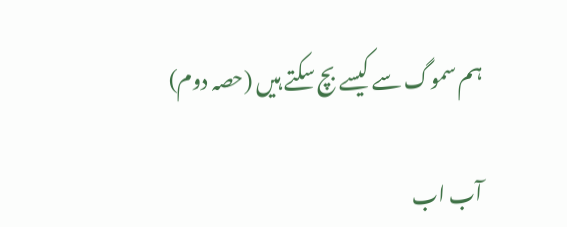ہم سموگ سے کیسے بچ سکتے ہیں (حصہ دوم)

آب اب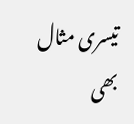تیسری مثال بھی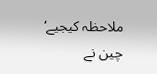ملاحظہ کیجیے‘ چین نے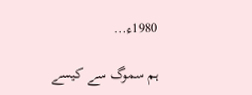1980ء…

ہم سموگ سے کیسے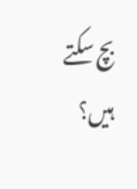بچ سکتے ہیں؟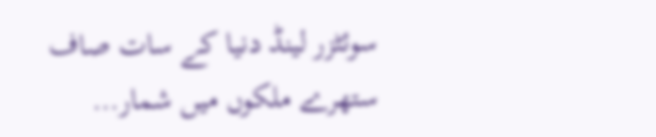سوئٹزر لینڈ دنیا کے سات صاف ستھرے ملکوں میں شمار…